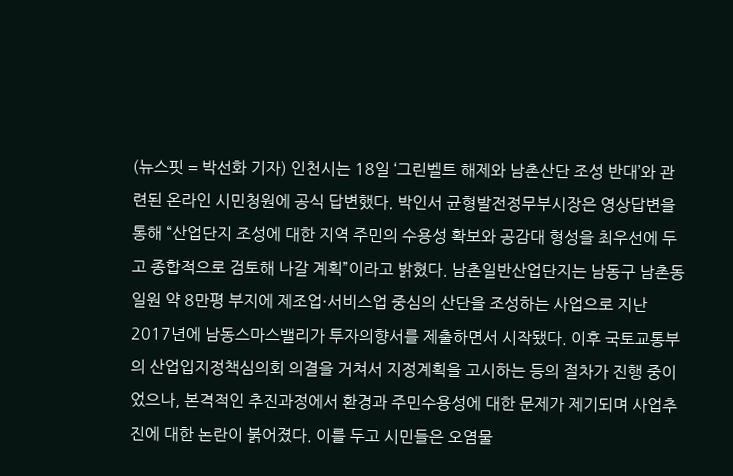(뉴스핏 = 박선화 기자) 인천시는 18일 ‘그린벨트 해제와 남촌산단 조성 반대’와 관련된 온라인 시민청원에 공식 답변했다. 박인서 균형발전정무부시장은 영상답변을 통해 “산업단지 조성에 대한 지역 주민의 수용성 확보와 공감대 형성을 최우선에 두고 종합적으로 검토해 나갈 계획”이라고 밝혔다. 남촌일반산업단지는 남동구 남촌동 일원 약 8만평 부지에 제조업·서비스업 중심의 산단을 조성하는 사업으로 지난 2017년에 남동스마스밸리가 투자의향서를 제출하면서 시작됐다. 이후 국토교통부의 산업입지정책심의회 의결을 거쳐서 지정계획을 고시하는 등의 절차가 진행 중이었으나, 본격적인 추진과정에서 환경과 주민수용성에 대한 문제가 제기되며 사업추진에 대한 논란이 붉어졌다. 이를 두고 시민들은 오염물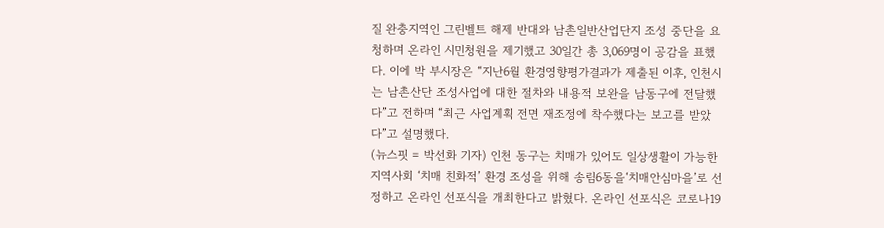질 완충지역인 그린벨트 해제 반대와 남촌일반산업단지 조성 중단을 요청하며 온라인 시민청원을 제기했고 30일간 총 3,069명이 공감을 표했다. 이에 박 부시장은 “지난6월 환경영향평가결과가 제출된 이후, 인천시는 남촌산단 조성사업에 대한 절차와 내용적 보완을 남동구에 전달했다”고 전하며 “최근 사업계획 전면 재조정에 착수했다는 보고를 받았다”고 설명했다.
(뉴스핏 = 박선화 기자) 인천 동구는 치매가 있어도 일상생활이 가능한 지역사회 ‘치매 친화적’ 환경 조성을 위해 송림6동을‘치매안심마을’로 선정하고 온라인 선포식을 개최한다고 밝혔다. 온라인 선포식은 코로나19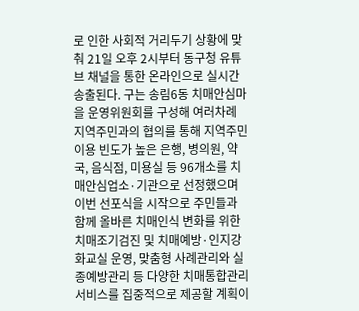로 인한 사회적 거리두기 상황에 맞춰 21일 오후 2시부터 동구청 유튜브 채널을 통한 온라인으로 실시간 송출된다. 구는 송림6동 치매안심마을 운영위원회를 구성해 여러차례 지역주민과의 협의를 통해 지역주민 이용 빈도가 높은 은행, 병의원, 약국, 음식점, 미용실 등 96개소를 치매안심업소·기관으로 선정했으며 이번 선포식을 시작으로 주민들과 함께 올바른 치매인식 변화를 위한 치매조기검진 및 치매예방·인지강화교실 운영, 맞춤형 사례관리와 실종예방관리 등 다양한 치매통합관리 서비스를 집중적으로 제공할 계획이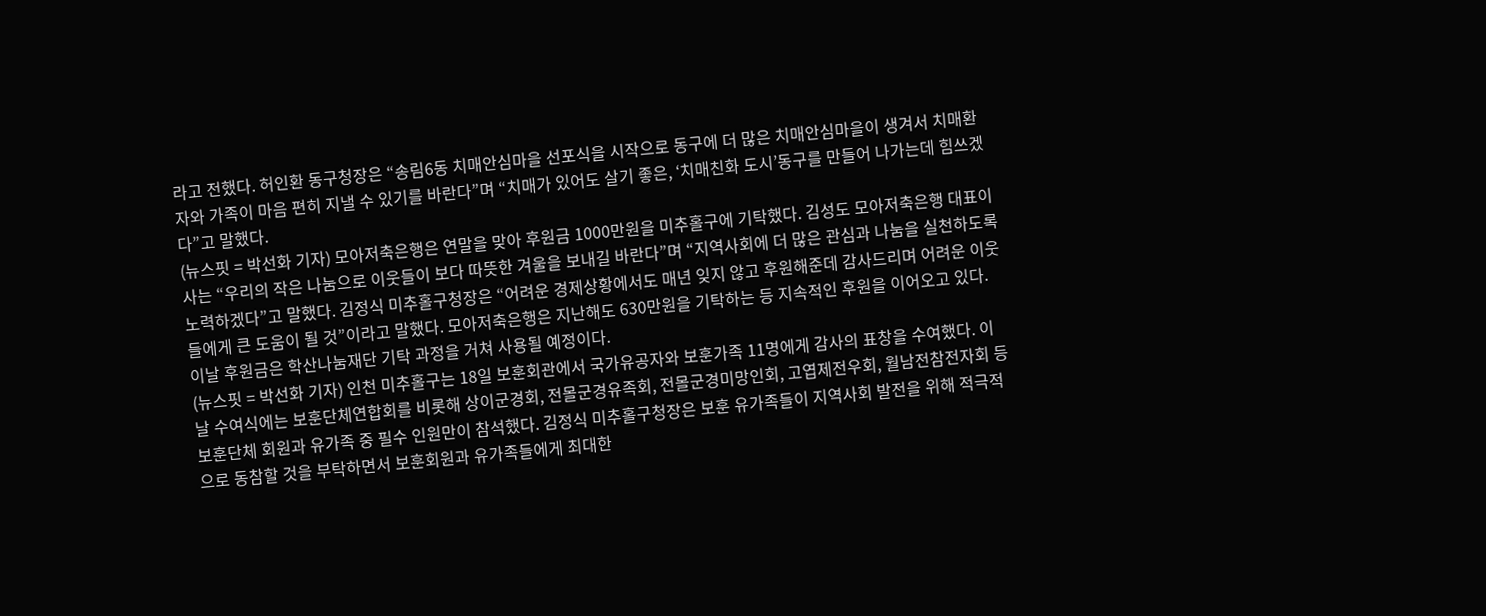라고 전했다. 허인환 동구청장은 “송림6동 치매안심마을 선포식을 시작으로 동구에 더 많은 치매안심마을이 생겨서 치매환자와 가족이 마음 편히 지낼 수 있기를 바란다”며 “치매가 있어도 살기 좋은, ‘치매친화 도시’동구를 만들어 나가는데 힘쓰겠다”고 말했다.
(뉴스핏 = 박선화 기자) 모아저축은행은 연말을 맞아 후원금 1000만원을 미추홀구에 기탁했다. 김성도 모아저축은행 대표이사는 “우리의 작은 나눔으로 이웃들이 보다 따뜻한 겨울을 보내길 바란다”며 “지역사회에 더 많은 관심과 나눔을 실천하도록 노력하겠다”고 말했다. 김정식 미추홀구청장은 “어려운 경제상황에서도 매년 잊지 않고 후원해준데 감사드리며 어려운 이웃들에게 큰 도움이 될 것”이라고 말했다. 모아저축은행은 지난해도 630만원을 기탁하는 등 지속적인 후원을 이어오고 있다. 이날 후원금은 학산나눔재단 기탁 과정을 거쳐 사용될 예정이다.
(뉴스핏 = 박선화 기자) 인천 미추홀구는 18일 보훈회관에서 국가유공자와 보훈가족 11명에게 감사의 표창을 수여했다. 이날 수여식에는 보훈단체연합회를 비롯해 상이군경회, 전몰군경유족회, 전몰군경미망인회, 고엽제전우회, 월남전참전자회 등 보훈단체 회원과 유가족 중 필수 인원만이 참석했다. 김정식 미추홀구청장은 보훈 유가족들이 지역사회 발전을 위해 적극적으로 동참할 것을 부탁하면서 보훈회원과 유가족들에게 최대한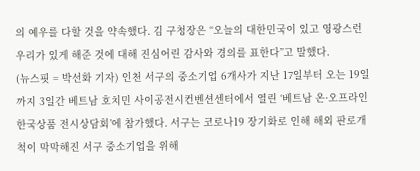의 예우를 다할 것을 약속했다. 김 구청장은 “오늘의 대한민국이 있고 영광스런 우리가 있게 해준 것에 대해 진심어린 감사와 경의를 표한다”고 말했다.
(뉴스핏 = 박선화 기자) 인천 서구의 중소기업 6개사가 지난 17일부터 오는 19일까지 3일간 베트남 호치민 사이공전시컨벤션센터에서 열린 ‘베트남 온·오프라인 한국상품 전시상담회’에 참가했다. 서구는 코로나19 장기화로 인해 해외 판로개척이 막막해진 서구 중소기업을 위해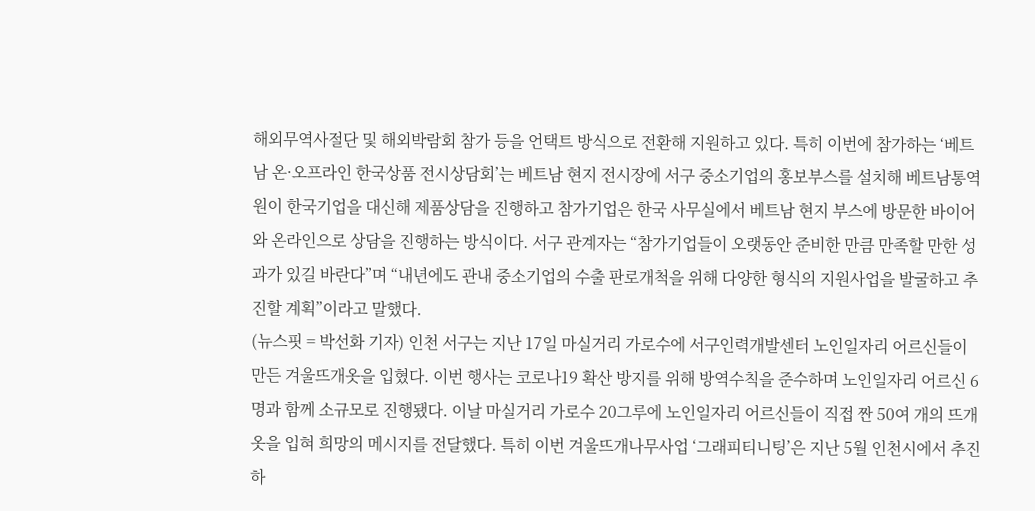해외무역사절단 및 해외박람회 참가 등을 언택트 방식으로 전환해 지원하고 있다. 특히 이번에 참가하는 ‘베트남 온·오프라인 한국상품 전시상담회’는 베트남 현지 전시장에 서구 중소기업의 홍보부스를 설치해 베트남통역원이 한국기업을 대신해 제품상담을 진행하고 참가기업은 한국 사무실에서 베트남 현지 부스에 방문한 바이어와 온라인으로 상담을 진행하는 방식이다. 서구 관계자는 “참가기업들이 오랫동안 준비한 만큼 만족할 만한 성과가 있길 바란다”며 “내년에도 관내 중소기업의 수출 판로개척을 위해 다양한 형식의 지원사업을 발굴하고 추진할 계획”이라고 말했다.
(뉴스핏 = 박선화 기자) 인천 서구는 지난 17일 마실거리 가로수에 서구인력개발센터 노인일자리 어르신들이 만든 겨울뜨개옷을 입혔다. 이번 행사는 코로나19 확산 방지를 위해 방역수칙을 준수하며 노인일자리 어르신 6명과 함께 소규모로 진행됐다. 이날 마실거리 가로수 20그루에 노인일자리 어르신들이 직접 짠 50여 개의 뜨개옷을 입혀 희망의 메시지를 전달했다. 특히 이번 겨울뜨개나무사업 ‘그래피티니팅’은 지난 5월 인천시에서 추진하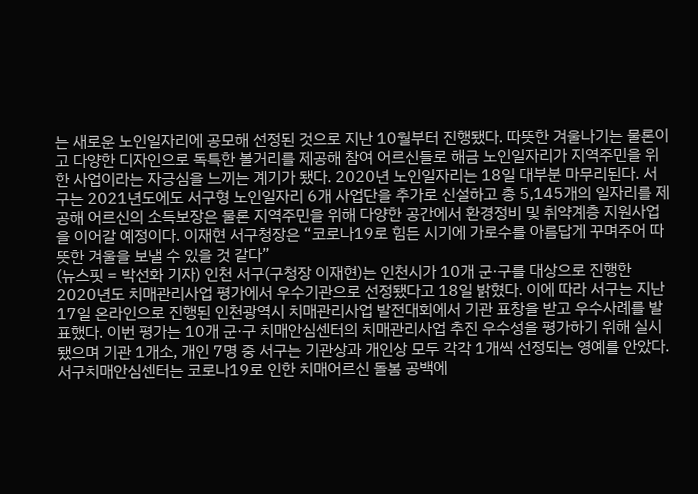는 새로운 노인일자리에 공모해 선정된 것으로 지난 10월부터 진행됐다. 따뜻한 겨울나기는 물론이고 다양한 디자인으로 독특한 볼거리를 제공해 참여 어르신들로 해금 노인일자리가 지역주민을 위한 사업이라는 자긍심을 느끼는 계기가 됐다. 2020년 노인일자리는 18일 대부분 마무리된다. 서구는 2021년도에도 서구형 노인일자리 6개 사업단을 추가로 신설하고 총 5,145개의 일자리를 제공해 어르신의 소득보장은 물론 지역주민을 위해 다양한 공간에서 환경정비 및 취약계층 지원사업을 이어갈 예정이다. 이재현 서구청장은 “코로나19로 힘든 시기에 가로수를 아름답게 꾸며주어 따뜻한 겨울을 보낼 수 있을 것 같다”
(뉴스핏 = 박선화 기자) 인천 서구(구청장 이재현)는 인천시가 10개 군·구를 대상으로 진행한 2020년도 치매관리사업 평가에서 우수기관으로 선정됐다고 18일 밝혔다. 이에 따라 서구는 지난 17일 온라인으로 진행된 인천광역시 치매관리사업 발전대회에서 기관 표창을 받고 우수사례를 발표했다. 이번 평가는 10개 군·구 치매안심센터의 치매관리사업 추진 우수성을 평가하기 위해 실시됐으며 기관 1개소, 개인 7명 중 서구는 기관상과 개인상 모두 각각 1개씩 선정되는 영예를 안았다. 서구치매안심센터는 코로나19로 인한 치매어르신 돌봄 공백에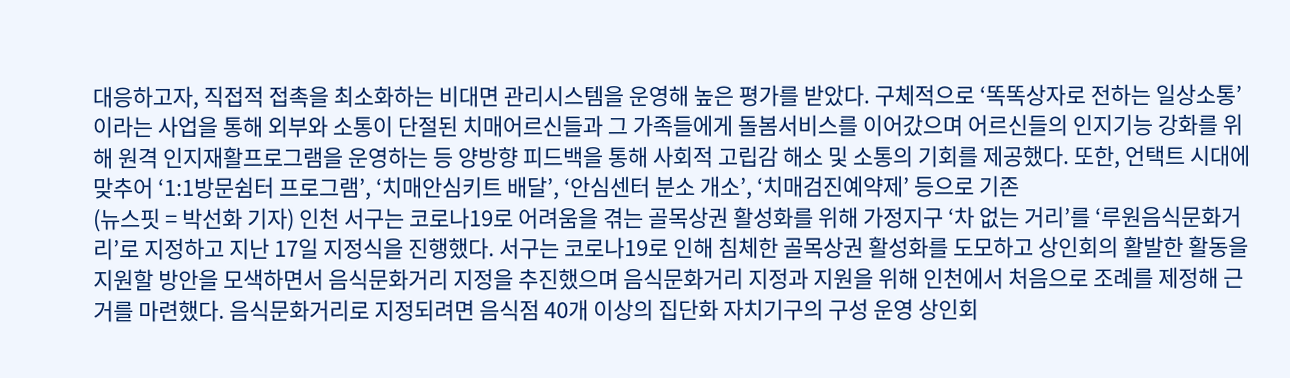대응하고자, 직접적 접촉을 최소화하는 비대면 관리시스템을 운영해 높은 평가를 받았다. 구체적으로 ‘똑똑상자로 전하는 일상소통’이라는 사업을 통해 외부와 소통이 단절된 치매어르신들과 그 가족들에게 돌봄서비스를 이어갔으며 어르신들의 인지기능 강화를 위해 원격 인지재활프로그램을 운영하는 등 양방향 피드백을 통해 사회적 고립감 해소 및 소통의 기회를 제공했다. 또한, 언택트 시대에 맞추어 ‘1:1방문쉼터 프로그램’, ‘치매안심키트 배달’, ‘안심센터 분소 개소’, ‘치매검진예약제’ 등으로 기존
(뉴스핏 = 박선화 기자) 인천 서구는 코로나19로 어려움을 겪는 골목상권 활성화를 위해 가정지구 ‘차 없는 거리’를 ‘루원음식문화거리’로 지정하고 지난 17일 지정식을 진행했다. 서구는 코로나19로 인해 침체한 골목상권 활성화를 도모하고 상인회의 활발한 활동을 지원할 방안을 모색하면서 음식문화거리 지정을 추진했으며 음식문화거리 지정과 지원을 위해 인천에서 처음으로 조례를 제정해 근거를 마련했다. 음식문화거리로 지정되려면 음식점 40개 이상의 집단화 자치기구의 구성 운영 상인회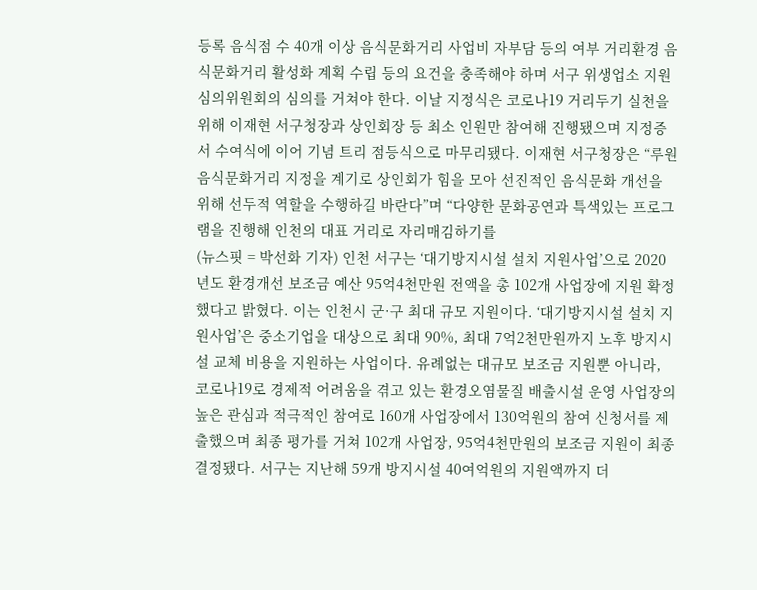등록 음식점 수 40개 이상 음식문화거리 사업비 자부담 등의 여부 거리환경 음식문화거리 활성화 계획 수립 등의 요건을 충족해야 하며 서구 위생업소 지원 심의위원회의 심의를 거쳐야 한다. 이날 지정식은 코로나19 거리두기 실천을 위해 이재현 서구청장과 상인회장 등 최소 인원만 참여해 진행됐으며 지정증서 수여식에 이어 기념 트리 점등식으로 마무리됐다. 이재현 서구청장은 “루원음식문화거리 지정을 계기로 상인회가 힘을 모아 선진적인 음식문화 개선을 위해 선두적 역할을 수행하길 바란다”며 “다양한 문화공연과 특색있는 프로그램을 진행해 인천의 대표 거리로 자리매김하기를
(뉴스핏 = 박선화 기자) 인천 서구는 ‘대기방지시설 설치 지원사업’으로 2020년도 환경개선 보조금 예산 95억4천만원 전액을 총 102개 사업장에 지원 확정했다고 밝혔다. 이는 인천시 군·구 최대 규모 지원이다. ‘대기방지시설 설치 지원사업’은 중소기업을 대상으로 최대 90%, 최대 7억2천만원까지 노후 방지시설 교체 비용을 지원하는 사업이다. 유례없는 대규모 보조금 지원뿐 아니라, 코로나19로 경제적 어려움을 겪고 있는 환경오염물질 배출시설 운영 사업장의 높은 관심과 적극적인 참여로 160개 사업장에서 130억원의 참여 신청서를 제출했으며 최종 평가를 거쳐 102개 사업장, 95억4천만원의 보조금 지원이 최종 결정됐다. 서구는 지난해 59개 방지시설 40여억원의 지원액까지 더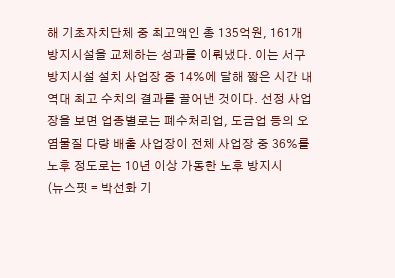해 기초자치단체 중 최고액인 총 135억원, 161개 방지시설을 교체하는 성과를 이뤄냈다. 이는 서구 방지시설 설치 사업장 중 14%에 달해 짧은 시간 내 역대 최고 수치의 결과를 끌어낸 것이다. 선정 사업장을 보면 업종별로는 폐수처리업, 도금업 등의 오염물질 다량 배출 사업장이 전체 사업장 중 36%를 노후 정도로는 10년 이상 가동한 노후 방지시
(뉴스핏 = 박선화 기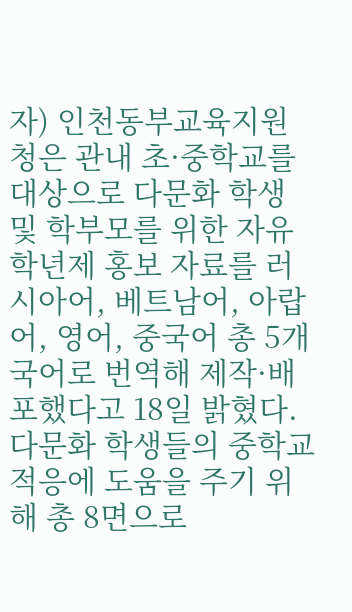자) 인천동부교육지원청은 관내 초·중학교를 대상으로 다문화 학생 및 학부모를 위한 자유학년제 홍보 자료를 러시아어, 베트남어, 아랍어, 영어, 중국어 총 5개 국어로 번역해 제작·배포했다고 18일 밝혔다. 다문화 학생들의 중학교 적응에 도움을 주기 위해 총 8면으로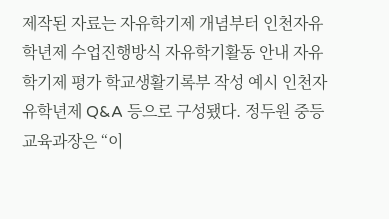제작된 자료는 자유학기제 개념부터 인천자유학년제 수업진행방식 자유학기활동 안내 자유학기제 평가 학교생활기록부 작성 예시 인천자유학년제 Q&A 등으로 구성됐다. 정두원 중등교육과장은 “이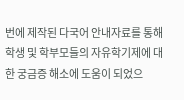번에 제작된 다국어 안내자료를 통해 학생 및 학부모들의 자유학기제에 대한 궁금증 해소에 도움이 되었으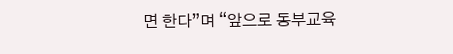면 한다”며 “앞으로 동부교육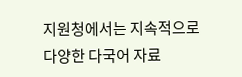지원청에서는 지속적으로 다양한 다국어 자료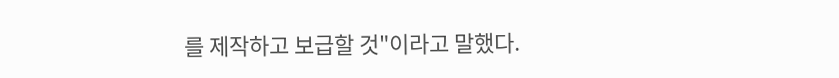를 제작하고 보급할 것"이라고 말했다.